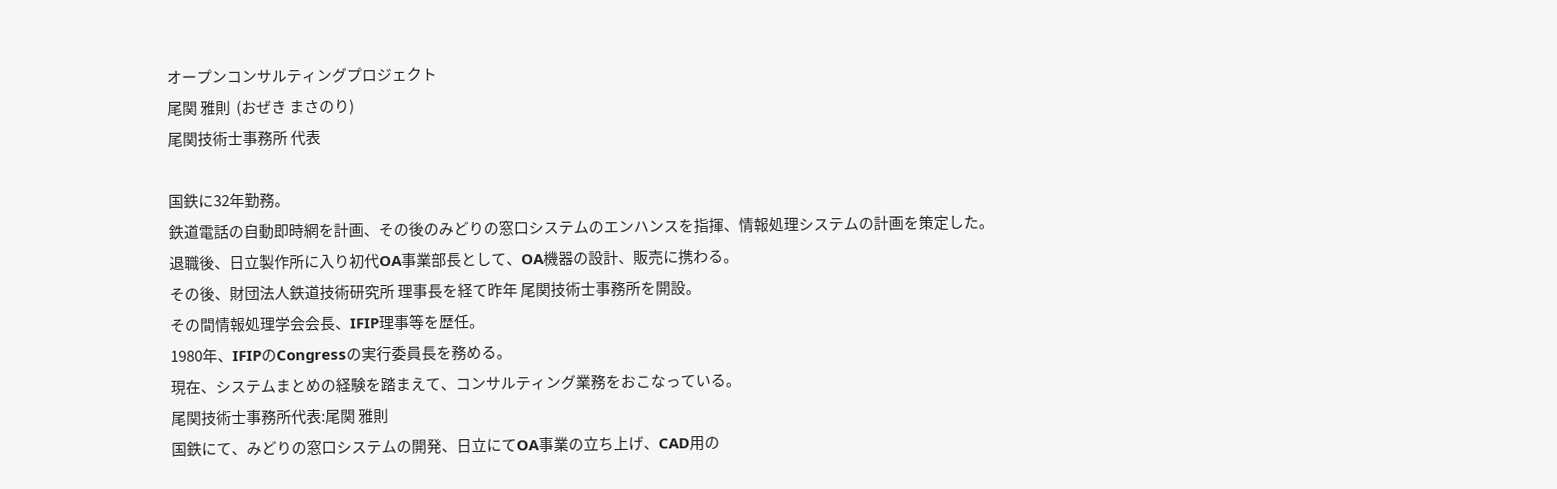オープンコンサルティングプロジェクト
尾関 雅則  (おぜき まさのり)
尾関技術士事務所 代表

国鉄に32年勤務。
鉄道電話の自動即時網を計画、その後のみどりの窓口システムのエンハンスを指揮、情報処理システムの計画を策定した。
退職後、日立製作所に入り初代OA事業部長として、OA機器の設計、販売に携わる。
その後、財団法人鉄道技術研究所 理事長を経て昨年 尾関技術士事務所を開設。
その間情報処理学会会長、IFIP理事等を歴任。
1980年、IFIPのCongressの実行委員長を務める。
現在、システムまとめの経験を踏まえて、コンサルティング業務をおこなっている。
尾関技術士事務所代表:尾関 雅則
国鉄にて、みどりの窓口システムの開発、日立にてOA事業の立ち上げ、CAD用の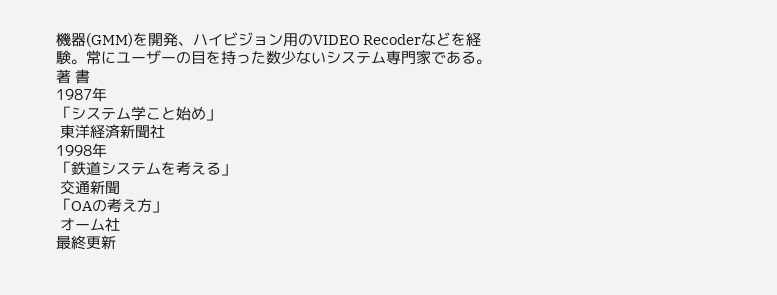機器(GMM)を開発、ハイビジョン用のVIDEO Recoderなどを経験。常にユーザーの目を持った数少ないシステム専門家である。
著 書
1987年
「システム学こと始め」
 東洋経済新聞社
1998年
「鉄道システムを考える」
 交通新聞
「OAの考え方」
 オーム社
最終更新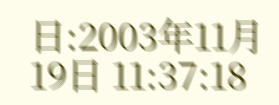日:2003年11月19日 11:37:18